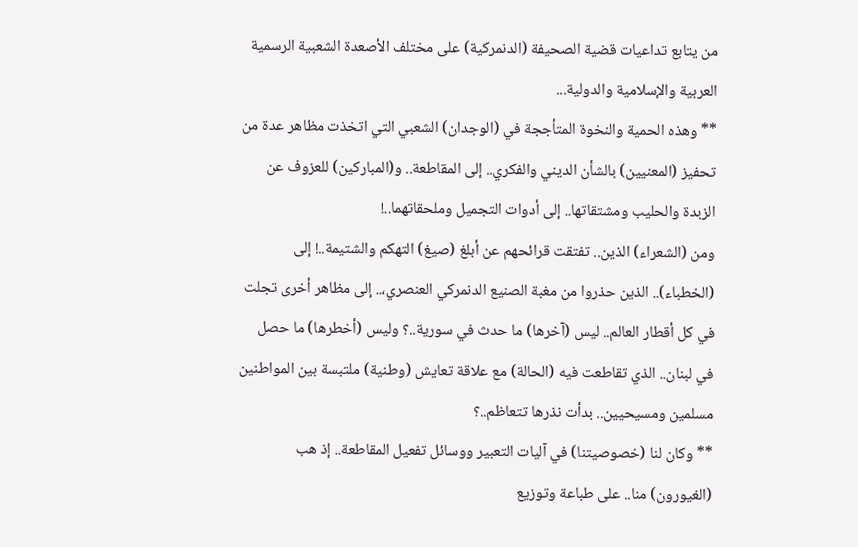من يتابع تداعيات قضية الصحيفة (الدنمركية) على مختلف الأصعدة الشعبية الرسمية العربية والإسلامية والدولية...
** وهذه الحمية والنخوة المتأججة في (الوجدان) الشعبي التي اتخذت مظاهر عدة من تحفيز (المعنيين) بالشأن الديني والفكري.. إلى المقاطعة.. و(المباركين) للعزوف عن الزبدة والحليب ومشتقاتها.. إلى أدوات التجميل وملحقاتهما..!
ومن (الشعراء) الذين.. تفتقت قرائحهم عن أبلغ (صيغ) التهكم والشتيمة..! إلى (الخطباء).. الذين حذروا من مغبة الصنيع الدنمركي العنصري،.. إلى مظاهر أخرى تجلت في كل أقطار العالم.. ليس (آخرها) ما حدث في سورية..؟ وليس (أخطرها) ما حصل في لبنان.. الذي تقاطعت فيه (الحالة) مع علاقة تعايش (وطنية) ملتبسة بين المواطنين مسلمين ومسيحيين.. بدأت نذرها تتعاظم..؟
** وكان لنا (خصوصيتنا) في آليات التعبير ووسائل تفعيل المقاطعة.. إذ هب (الغيورون) منا.. على طباعة وتوزيع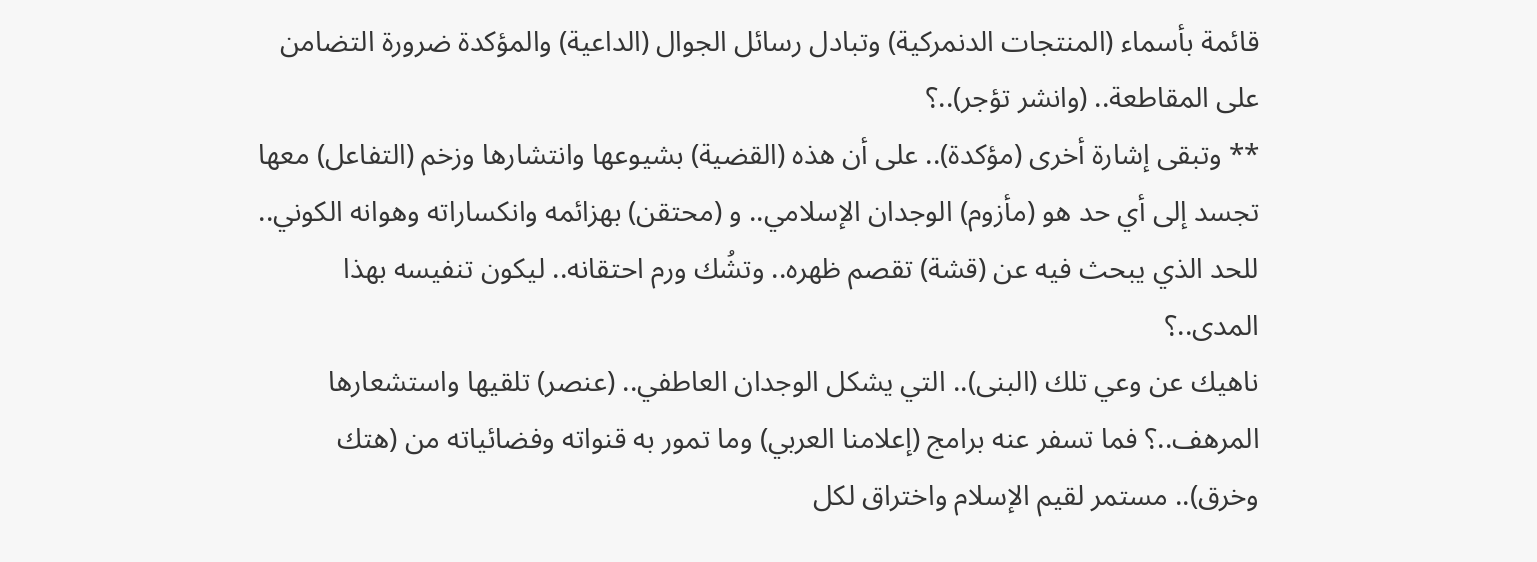قائمة بأسماء (المنتجات الدنمركية) وتبادل رسائل الجوال (الداعية) والمؤكدة ضرورة التضامن على المقاطعة.. (وانشر تؤجر)..؟
** وتبقى إشارة أخرى (مؤكدة).. على أن هذه (القضية) بشيوعها وانتشارها وزخم (التفاعل) معها تجسد إلى أي حد هو (مأزوم) الوجدان الإسلامي.. و (محتقن) بهزائمه وانكساراته وهوانه الكوني.. للحد الذي يبحث فيه عن (قشة) تقصم ظهره.. وتشُك ورم احتقانه.. ليكون تنفيسه بهذا المدى..؟
ناهيك عن وعي تلك (البنى).. التي يشكل الوجدان العاطفي.. (عنصر) تلقيها واستشعارها المرهف..؟ فما تسفر عنه برامج (إعلامنا العربي) وما تمور به قنواته وفضائياته من (هتك وخرق).. مستمر لقيم الإسلام واختراق لكل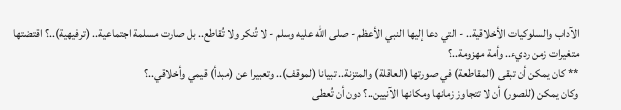الآداب والسلوكيات الأخلاقية.. - التي دعا إليها النبي الأعظم - صلى الله عليه وسلم - لا تُنكر ولا تُقاطع.. بل صارت مسلمة اجتماعية.. (ترفيهية)..؟ اقتضتها متغيرات زمن رديء.. وأمة مهزومة..؟
** كان يمكن أن تبقى (المقاطعة) في صورتها (العاقلة) والمتزنة.. تبيانا (لموقف).. وتعبيرا عن (مبدأ) قيمي وأخلاقي..؟
وكان يمكن (للصور) أن لا تتجاوز زمانها ومكانها الآنيين..؟ دون أن تُعطى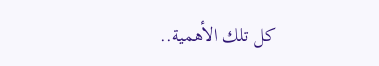كل تلك الأهمية..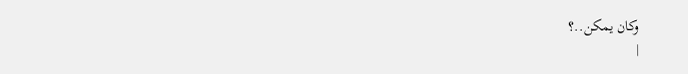وكان يمكن..؟
|